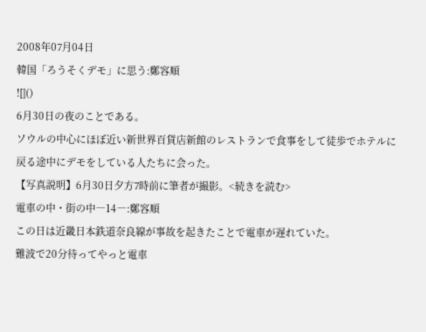2008年07月04日
韓国「ろうそくデモ」に思う:鄭容順
![]()
6月30日の夜のことである。
ソウルの中心にほぼ近い新世界百貨店新館のレストランで食事をして徒歩でホテルに戻る途中にデモをしている人たちに会った。
【写真説明】6月30日夕方7時前に筆者が撮影。<続きを読む>
電車の中・街の中―14―:鄭容順
この日は近畿日本鉄道奈良線が事故を起きたことで電車が遅れていた。
難波で20分待ってやっと電車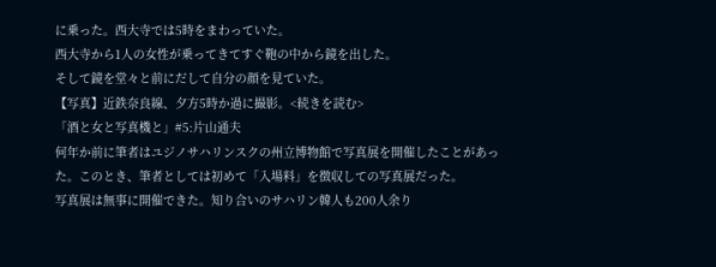に乗った。西大寺では5時をまわっていた。
西大寺から1人の女性が乗ってきてすぐ鞄の中から鏡を出した。
そして鏡を堂々と前にだして自分の顔を見ていた。
【写真】近鉄奈良線、夕方5時か過に撮影。<続きを読む>
「酒と女と写真機と」#5:片山通夫
何年か前に筆者はユジノサハリンスクの州立博物館で写真展を開催したことがあった。このとき、筆者としては初めて「入場料」を徴収しての写真展だった。
写真展は無事に開催できた。知り合いのサハリン韓人も200人余り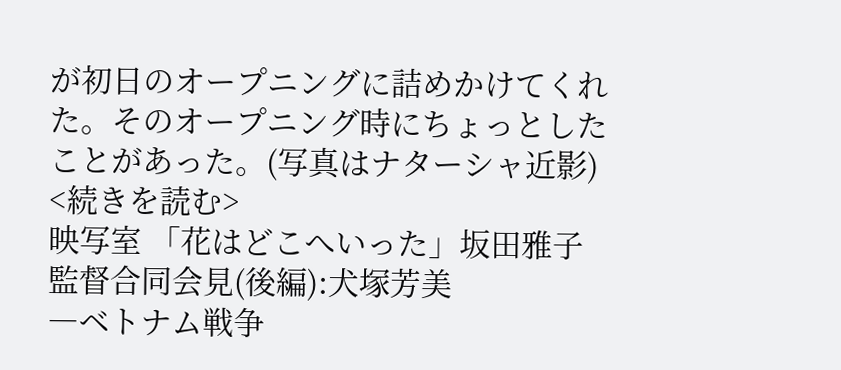が初日のオープニングに詰めかけてくれた。そのオープニング時にちょっとしたことがあった。(写真はナターシャ近影)
<続きを読む>
映写室 「花はどこへいった」坂田雅子監督合同会見(後編):犬塚芳美
―ベトナム戦争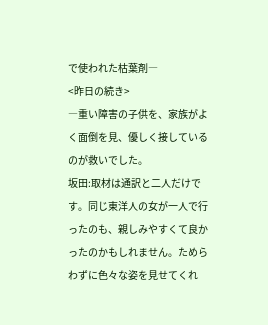で使われた枯葉剤―
<昨日の続き>
―重い障害の子供を、家族がよく面倒を見、優しく接しているのが救いでした。
坂田:取材は通訳と二人だけです。同じ東洋人の女が一人で行ったのも、親しみやすくて良かったのかもしれません。ためらわずに色々な姿を見せてくれ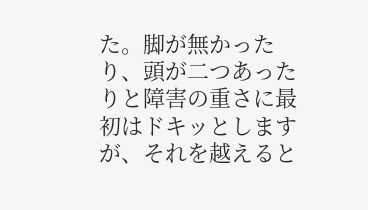た。脚が無かったり、頭が二つあったりと障害の重さに最初はドキッとしますが、それを越えると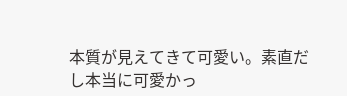本質が見えてきて可愛い。素直だし本当に可愛かっ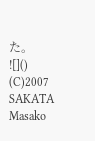た。
![]()
(C)2007 SAKATA Masako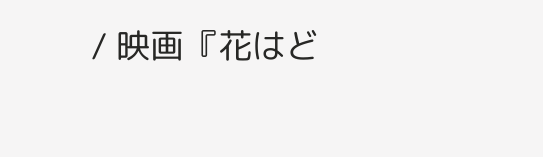/ 映画『花はど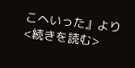こへいった』より
<続きを読む>